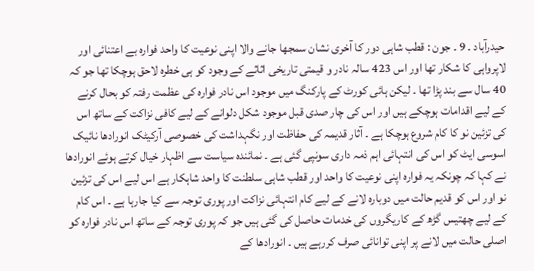حیدرآباد ۔ 9 ۔ جون : قطب شاہی دور کا آخری نشان سمجھا جانے والا اپنی نوعیت کا واحد فوارہ بے اعتنائی اور لاپرواہی کا شکار تھا اور اس 423 سالہ نادر و قیمتی تاریخی اثاثے کے وجود کو ہی خطرہ لاحق ہوچکا تھا جو کہ 40 سال سے بند پڑا تھا ۔ لیکن ہائی کورٹ کے پارکنگ میں موجود اس نادر فوارہ کی عظمت رفتہ کو بحال کرنے کے لیے اقدامات ہوچکے ہیں اور اس کی چار صدی قبل موجود شکل دلوانے کے لیے کافی نزاکت کے ساتھ اس کی تزئین نو کا کام شروع ہوچکا ہے ۔ آثار قدیمہ کی حفاظت اور نگہداشت کی خصوصی آرکیٹک انورادھا نائیک اسوسی ایٹ کو اس کی انتہائی اہم ذمہ داری سونپی گئی ہے ۔ نمائندہ سیاست سے اظہار خیال کرتے ہوئے انورادھا نے کہا کہ چونکہ یہ فوارہ اپنی نوعیت کا واحد اور قطب شاہی سلطنت کا واحد شاہکار ہے اس لیے اس کی تزئین نو اور اس کو قدیم حالت میں دوبارہ لانے کے لیے کام انتہائی نزاکت اور پوری توجہ سے کیا جارہا ہے ۔ اس کام کے لیے چھتیس گڑھ کے کاریگروں کی خدمات حاصل کی گئی ہیں جو کہ پوری توجہ کے ساتھ اس نادر فوارہ کو اصلی حالت میں لانے پر اپنی توانائی صرف کررہے ہیں ۔ انورادھا کے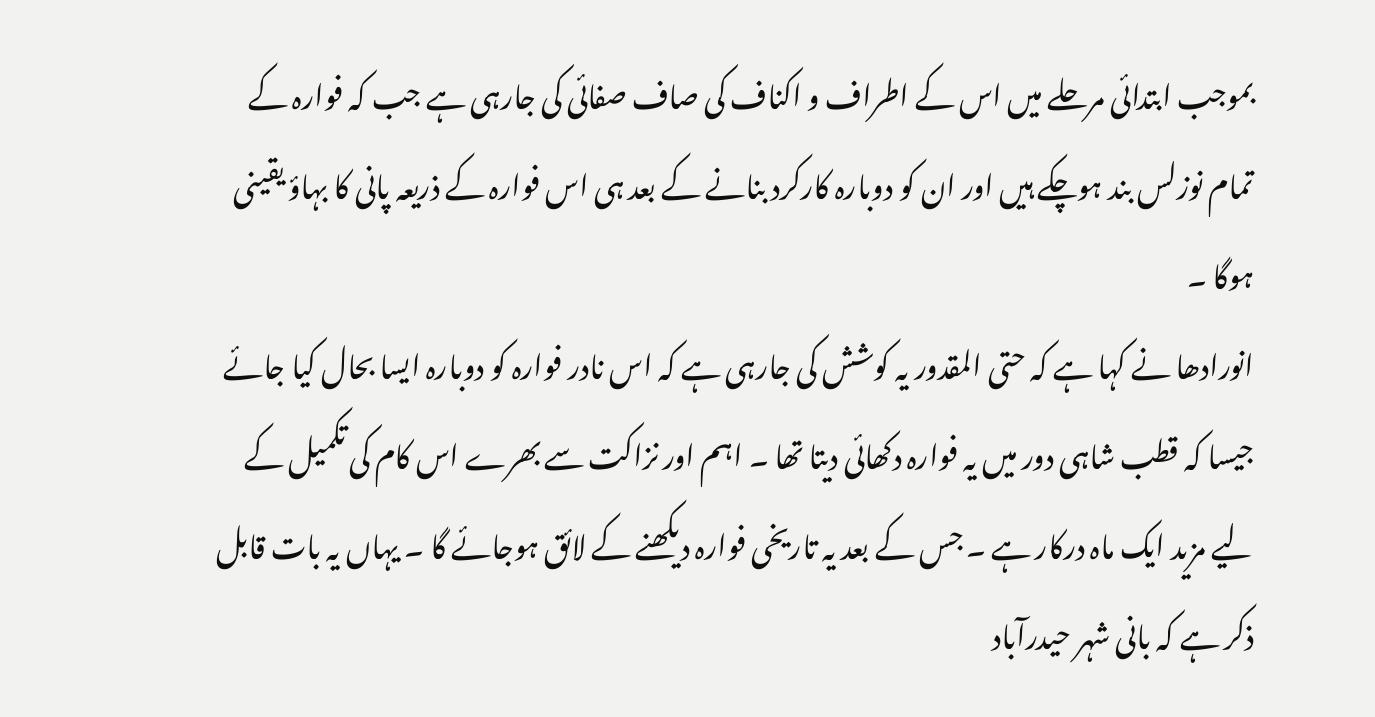بموجب ابتدائی مرحلے میں اس کے اطراف و اکناف کی صاف صفائی کی جارہی ہے جب کہ فوارہ کے تمام نوزلس بند ہوچکے ہیں اور ان کو دوبارہ کارکرد بنانے کے بعد ہی اس فوارہ کے ذریعہ پانی کا بہاؤ یقینی ہوگا ۔
انورادھا نے کہا ہے کہ حتی المقدور یہ کوشش کی جارہی ہے کہ اس نادر فوارہ کو دوبارہ ایسا بحال کیا جائے جیسا کہ قطب شاہی دور میں یہ فوارہ دکھائی دیتا تھا ۔ اہم اور نزاکت سے بھرے اس کام کی تکمیل کے لیے مزید ایک ماہ درکار ہے ۔ جس کے بعد یہ تاریخی فوارہ دیکھنے کے لائق ہوجائے گا ۔ یہاں یہ بات قابل ذکر ہے کہ بانی شہر حیدرآباد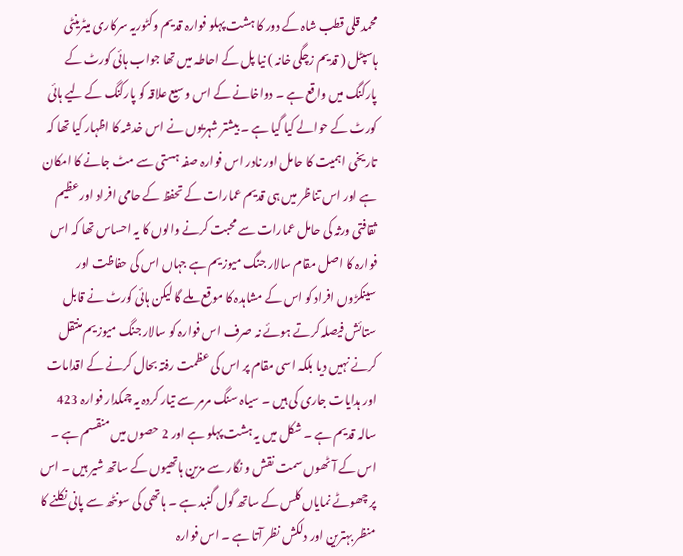محمد قلی قطب شاہ کے دور کا ہشت پہلو فوارہ قدیم وکٹوریہ سرکاری میٹرینٹی ہاسپٹل ( قدیم زچگی خانہ ) نیا پل کے احاطہ میں تھا جواب ہائی کورٹ کے پارکنگ میں واقع ہے ۔ دواخانے کے اس وسیع علاقہ کو پارکنگ کے لیے ہائی کورٹ کے حوالے کیا گیا ہے ۔ بیشتر شہریوں نے اس خدشہ کا اظہار کیا تھا کہ تاریخی اہمیت کا حامل اور نادر اس فوارہ صفہ ہستی سے مٹ جانے کا امکان ہے اور اس تناظر میں ہی قدیم عمارات کے تحفظ کے حامی افراد اور عظیم ثقافتی ورثہ کی حامل عمارات سے محبت کرنے والوں کا یہ احساس تھا کہ اس فوارہ کا اصل مقام سالار جنگ میوزیم ہے جہاں اس کی حفاظت اور سینکڑوں افراد کو اس کے مشاہدہ کا موقع ملے گا لیکن ہائی کورٹ نے قابل ستائش فیصلہ کرتے ہوئے نہ صرف اس فوارہ کو سالار جنگ میوزیم منتقل کرنے نہیں دیا بلکہ اسی مقام پر اس کی عظمت رفتہ بحال کرنے کے اقدامات اور ہدایات جاری کی ہیں ۔ سیاہ سنگ مرمر سے تیار کردہ یہ چمکدار فوارہ 423 سالہ قدیم ہے ۔ شکل میں یہ ہشت پہلو ہے اور 2 حصوں میں منقسم ہے ۔ اس کے آٹھوں سمت نقش و نگار سے مزین ہاتھیوں کے ساتھ شیر ہیں ۔ اس پر چھوٹے نمایاں کلس کے ساتھ گول گنبد ہے ۔ ہاتھی کی سونٹھ سے پانی نکلنے کا منظر بہترین اور دلکش نظر آتا ہے ۔ اس فوارہ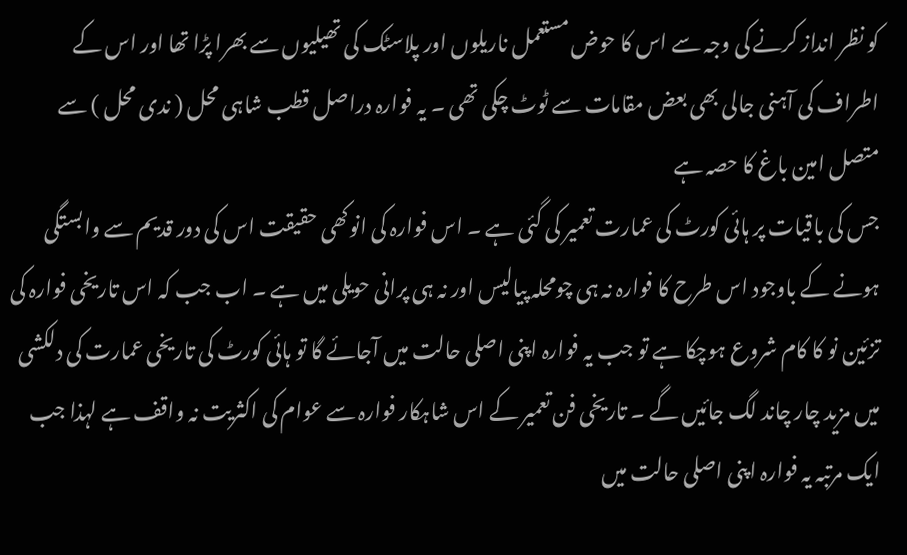کو نظر انداز کرنے کی وجہ سے اس کا حوض مستعمل ناریلوں اور پلاسٹک کی تھیلیوں سے بھرا پڑا تھا اور اس کے اطراف کی آہنی جالی بھی بعض مقامات سے ٹوٹ چکی تھی ۔ یہ فوارہ دراصل قطب شاہی محل ( ندی محل ) سے متصل امین باغ کا حصہ ہے
جس کی باقیات پر ہائی کورٹ کی عمارت تعمیر کی گئی ہے ۔ اس فوارہ کی انوکھی حقیقت اس کی دور قدیم سے وابستگی ہونے کے باوجود اس طرح کا فوارہ نہ ہی چومحلہ پیالیس اور نہ ہی پرانی حویلی میں ہے ۔ اب جب کہ اس تاریخی فوارہ کی تزئین نو کا کام شروع ہوچکا ہے تو جب یہ فوارہ اپنی اصلی حالت میں آجائے گا تو ہائی کورٹ کی تاریخی عمارت کی دلکشی میں مزید چار چاند لگ جائیں گے ۔ تاریخی فن تعمیر کے اس شاہکار فوارہ سے عوام کی اکثریت نہ واقف ہے لہذا جب ایک مرتبہ یہ فوارہ اپنی اصلی حالت میں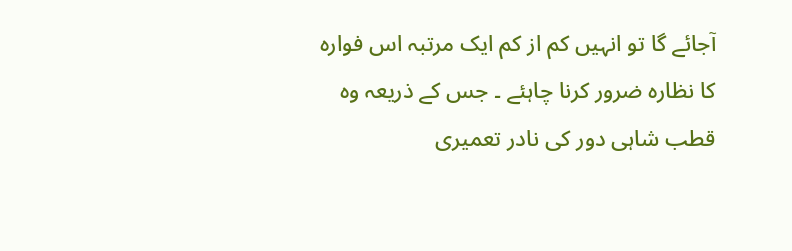آجائے گا تو انہیں کم از کم ایک مرتبہ اس فوارہ کا نظارہ ضرور کرنا چاہئے ۔ جس کے ذریعہ وہ قطب شاہی دور کی نادر تعمیری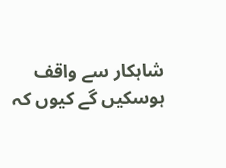شاہکار سے واقف ہوسکیں گے کیوں کہ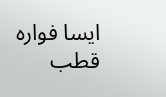ایسا فوارہ قطب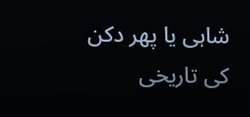شاہی یا پھر دکن کی تاریخی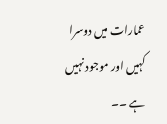عمارات میں دوسرا کہیں اور موجود نہیں ہے ۔۔